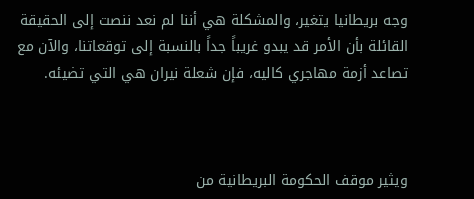وجه بريطانيا يتغير، والمشكلة هي أننا لم نعد ننصت إلى الحقيقة القائلة بأن الأمر قد يبدو غريباً جداً بالنسبة إلى توقعاتنا، والآن مع تصاعد أزمة مهاجري كاليه، فإن شعلة نيران هي التي تضيئه.



ويثير موقف الحكومة البريطانية من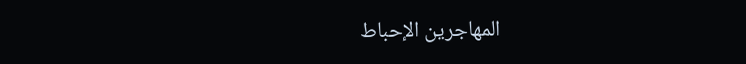المهاجرين الإحباط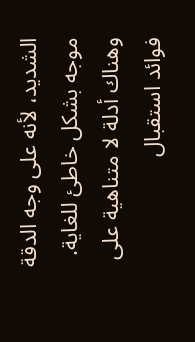الشديد، لأنه على وجه الدقة موجه بشكل خاطئ للغاية. وهناك أدلة لا متناهية على فوائد استقبال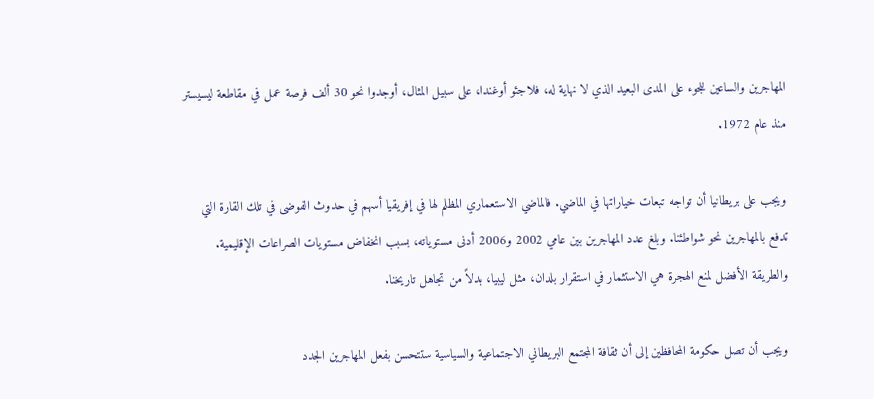المهاجرين والساعين للجوء على المدى البعيد الذي لا نهاية له، فلاجئو أوغندا، على سبيل المثال، أوجدوا نحو 30 ألف فرصة عمل في مقاطعة ليسيستر منذ عام 1972.

ويجب على بريطانيا أن تواجه تبعات خياراتها في الماضي. فالماضي الاستعماري المظلم لها في إفريقيا أسهم في حدوث الفوضى في تلك القارة التي تدفع بالمهاجرين نحو شواطئنا. وبلغ عدد المهاجرين بين عامي 2002 و2006 أدنى مستوياته، بسبب انخفاض مستويات الصراعات الإقليمية. والطريقة الأفضل لمنع الهجرة هي الاستثمار في استقرار بلدان، مثل ليبيا، بدلاً من تجاهل تاريخنا.

ويجب أن تصل حكومة المحافظين إلى أن ثقافة المجتمع البريطاني الاجتماعية والسياسية ستتحسن بفعل المهاجرين الجدد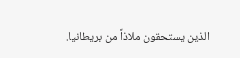الذين يستحقون ملاذاً من بريطانيا.